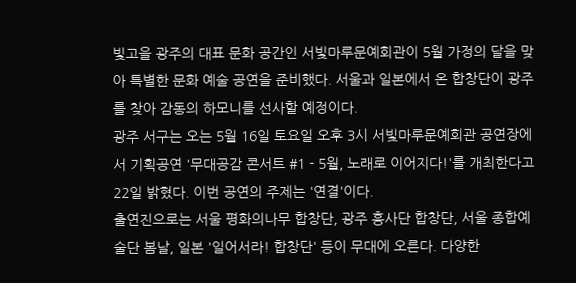빛고을 광주의 대표 문화 공간인 서빛마루문예회관이 5월 가정의 달을 맞아 특별한 문화 예술 공연을 준비했다. 서울과 일본에서 온 합창단이 광주를 찾아 감동의 하모니를 선사할 예정이다.
광주 서구는 오는 5월 16일 토요일 오후 3시 서빛마루문예회관 공연장에서 기획공연 '무대공감 콘서트 #1 - 5월, 노래로 이어지다!'를 개최한다고 22일 밝혔다. 이번 공연의 주제는 '연결'이다.
출연진으로는 서울 평화의나무 합창단, 광주 흥사단 합창단, 서울 종합예술단 봄날, 일본 '일어서라! 합창단' 등이 무대에 오른다. 다양한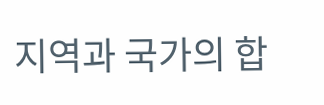지역과 국가의 합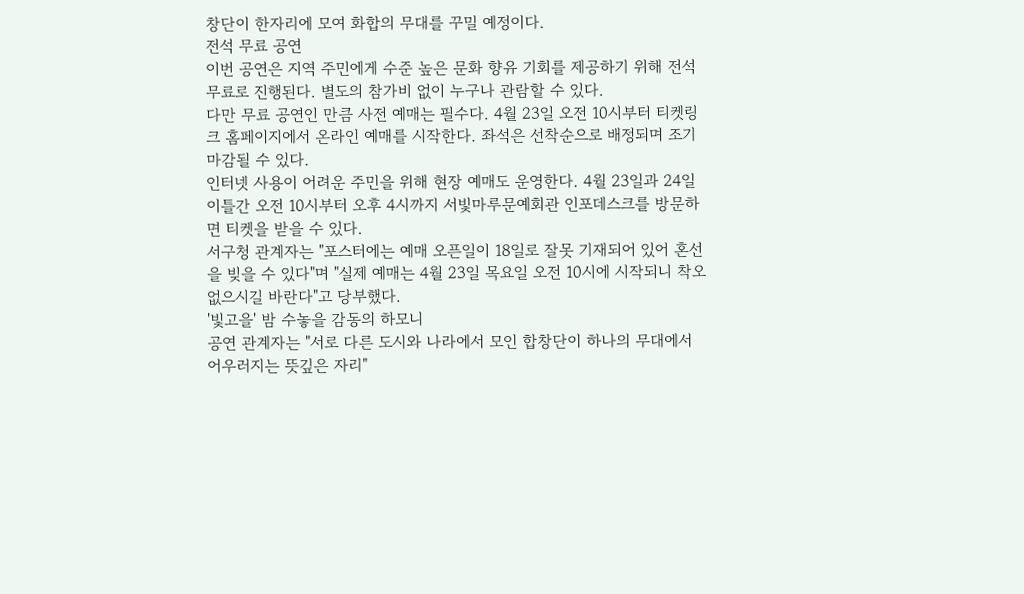창단이 한자리에 모여 화합의 무대를 꾸밀 예정이다.
전석 무료 공연
이번 공연은 지역 주민에게 수준 높은 문화 향유 기회를 제공하기 위해 전석 무료로 진행된다. 별도의 참가비 없이 누구나 관람할 수 있다.
다만 무료 공연인 만큼 사전 예매는 필수다. 4월 23일 오전 10시부터 티켓링크 홈페이지에서 온라인 예매를 시작한다. 좌석은 선착순으로 배정되며 조기 마감될 수 있다.
인터넷 사용이 어려운 주민을 위해 현장 예매도 운영한다. 4월 23일과 24일 이틀간 오전 10시부터 오후 4시까지 서빛마루문예회관 인포데스크를 방문하면 티켓을 받을 수 있다.
서구청 관계자는 "포스터에는 예매 오픈일이 18일로 잘못 기재되어 있어 혼선을 빚을 수 있다"며 "실제 예매는 4월 23일 목요일 오전 10시에 시작되니 착오 없으시길 바란다"고 당부했다.
'빛고을' 밤 수놓을 감동의 하모니
공연 관계자는 "서로 다른 도시와 나라에서 모인 합창단이 하나의 무대에서 어우러지는 뜻깊은 자리"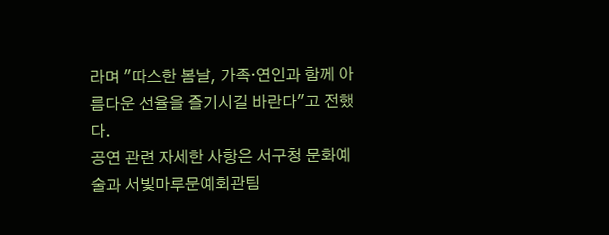라며 "따스한 봄날, 가족·연인과 함께 아름다운 선율을 즐기시길 바란다"고 전했다.
공연 관련 자세한 사항은 서구청 문화예술과 서빛마루문예회관팀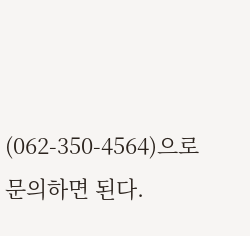(062-350-4564)으로 문의하면 된다.